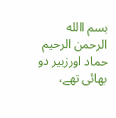بسم االله الرحمن الرحیم
حماد اورزبیر دو بھائی تھے،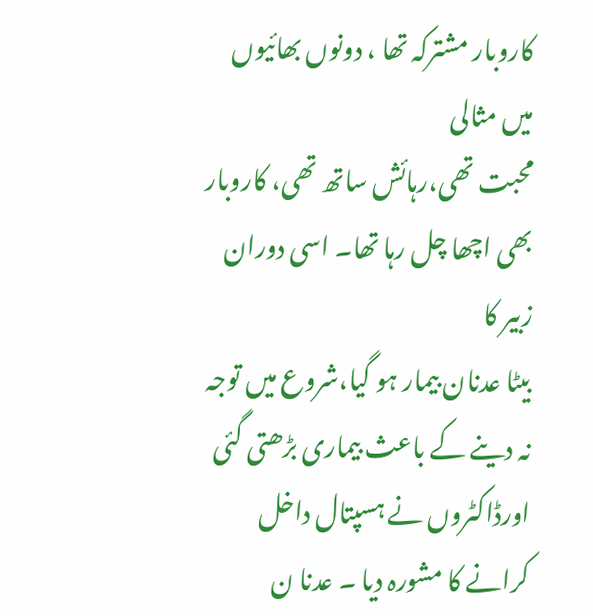کاروبار مشترکہ تھا ، دونوں بھائیوں میں مثالی
محبت تھی،رہائش ساتھ تھی، کاروبار بھی اچھا چل رہا تھا۔ اسی دوران زبیر کا
بیٹا عدنان بیمار ہو گیا،شروع میں توجہ نہ دینے کے باعث بیماری بڑھتی گئی
اورڈاکٹروں نے ہسپتال داخل کرانے کا مشورہ دیا ۔ عدنا ن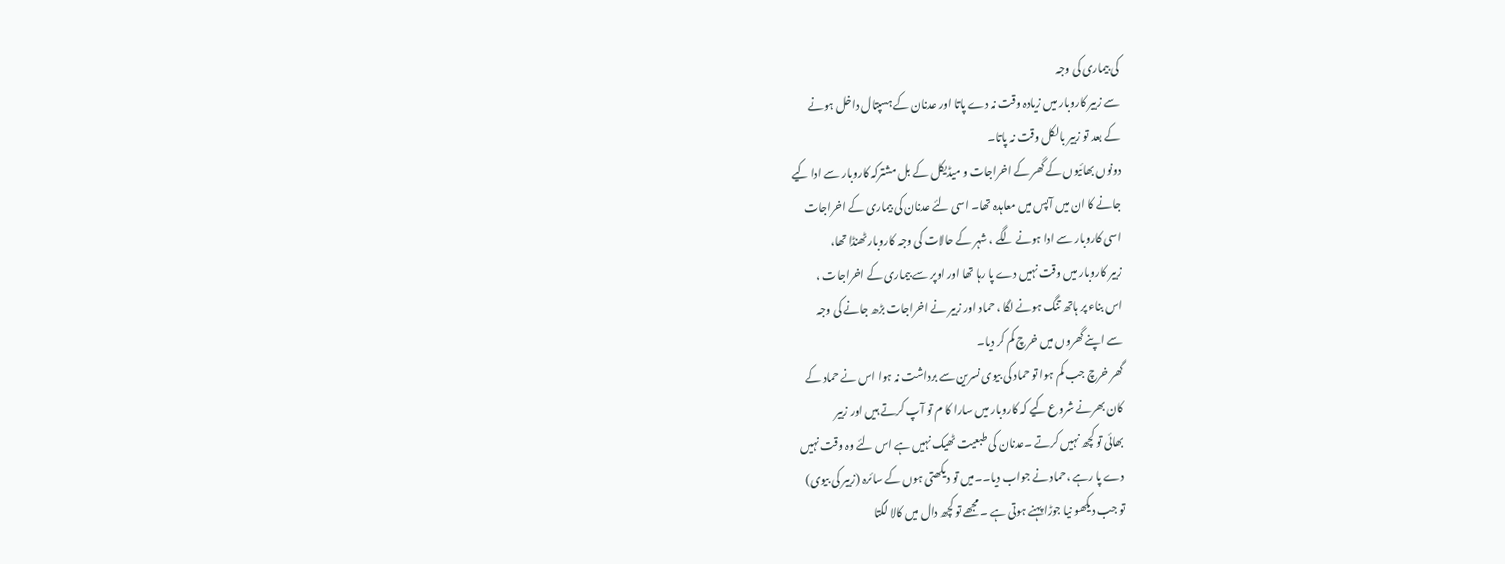کی بیماری کی وجہ
سے زبیر کاروبار میں زیادہ وقت نہ دے پاتا اور عدنان کے ہسپتال داخل ہونے
کے بعد تو زبیر بالکل وقت نہ پاتا۔
دونوں بھائیوں کے گھر کے اخراجات و میڈیکل کے بل مشترکہ کاروبار سے ادا کیے
جانے کا ان میں آپس میں معاہدہ تھا۔ اسی لئے عدنان کی بیماری کے اخراجات
اسی کاروبار سے ادا ہونے لگے ، شہر کے حالات کی وجہ کاروبار ٹھنڈا تھا،
زبیر کاروبار میں وقت نہیں دے پا رہا تھا اور اوپر سے بیماری کے اخراجات ،
اس بناء پر ہاتھ تنگ ہونے لگا ، حماد اور زبیر نے اخراجات بڑھ جانے کی وجہ
سے اپنے گھروں میں خرچ کم کر دیا۔
گھر خرچ جب کم ہوا تو حماد کی بیوی نسرین سے برداشت نہ ہوا اس نے حماد کے
کان بھرنے شروع کیے کہ کاروبار میں سارا کا م تو آپ کرتے ہیں اور زبیر
بھائی تو کچھ نہیں کرتے ۔عدنان کی طبعیت ٹھیک نہیں ہے اس لئے وہ وقت نہیں
دے پا رہے ،حماد نے جواب دیا۔۔میں تو دیکھتی ہوں کے سائرہ (زبیر کی بیوی)
تو جب دیکھو نیا جوڑا پہنے ہوتی ہے ۔ مجھے تو کچھ دال میں کالا لگتا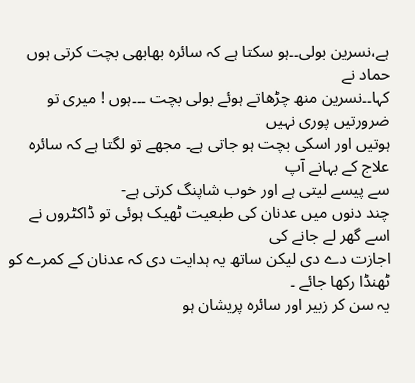ہے،نسرین بولی۔۔ہو سکتا ہے کہ سائرہ بھابھی بچت کرتی ہوں حماد نے
کہا۔۔نسرین منھ چڑھاتے ہوئے بولی بچت ۔۔۔ہوں ! میری تو ضرورتیں پوری نہیں
ہوتیں اور اسکی بچت ہو جاتی ہے۔ مجھے تو لگتا ہے کہ سائرہ علاج کے بہانے آپ
سے پیسے لیتی ہے اور خوب شاپنگ کرتی ہے-
چند دنوں میں عدنان کی طبعیت ٹھیک ہوئی تو ڈاکٹروں نے اسے گھر لے جانے کی
اجازت دے دی لیکن ساتھ یہ ہدایت دی کہ عدنان کے کمرے کو ٹھنڈا رکھا جائے ۔
یہ سن کر زبیر اور سائرہ پریشان ہو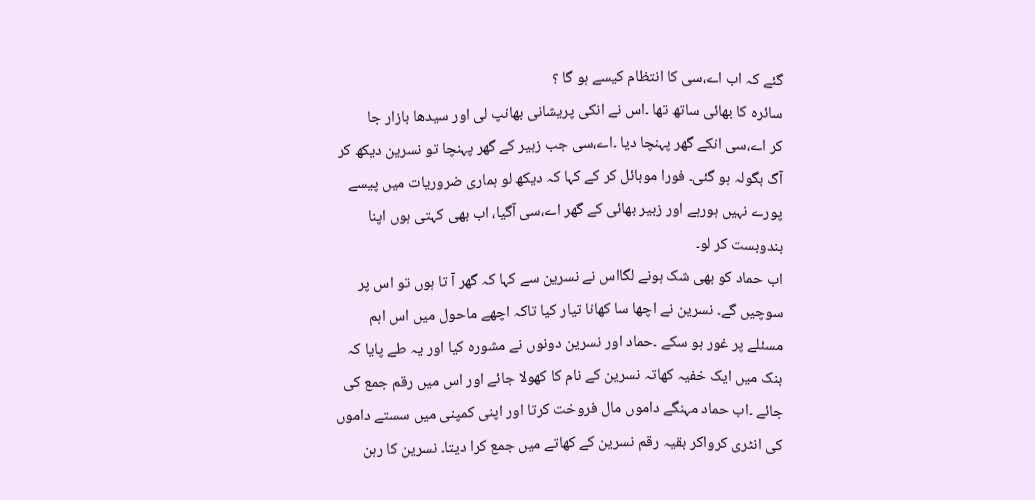گئے کہ اب اے،سی کا انتظام کیسے ہو گا ؟
سائرہ کا بھائی ساتھ تھا ۔اس نے انکی پریشانی بھانپ لی اور سیدھا بازار جا
کر اے،سی انکے گھر پہنچا دیا ۔اے،سی جب زبیر کے گھر پہنچا تو نسرین دیکھ کر
آگ بگولہ ہو گئی۔ فورا موبائل کر کے کہا کہ دیکھ لو ہماری ضروریات میں پیسے
پورے نہیں ہورہے اور زبیر بھائی کے گھر اے،سی آگیا، اب بھی کہتی ہوں اپنا
بندوبست کر لو۔
اب حماد کو بھی شک ہونے لگااس نے نسرین سے کہا کہ گھر آ تا ہوں تو اس پر
سوچیں گے۔ نسرین نے اچھا سا کھانا تیار کیا تاکہ اچھے ماحول میں اس اہم
مسئلے پر غور ہو سکے ۔حماد اور نسرین دونوں نے مشورہ کیا اور یہ طے پایا کہ
بنک میں ایک خفیہ کھاتہ نسرین کے نام کا کھولا جائے اور اس میں رقم جمع کی
جائے ۔اب حماد مہنگے داموں مال فروخت کرتا اور اپنی کمپنی میں سستے داموں
کی انٹری کرواکر بقیہ رقم نسرین کے کھاتے میں جمع کرا دیتا۔ نسرین کا رہن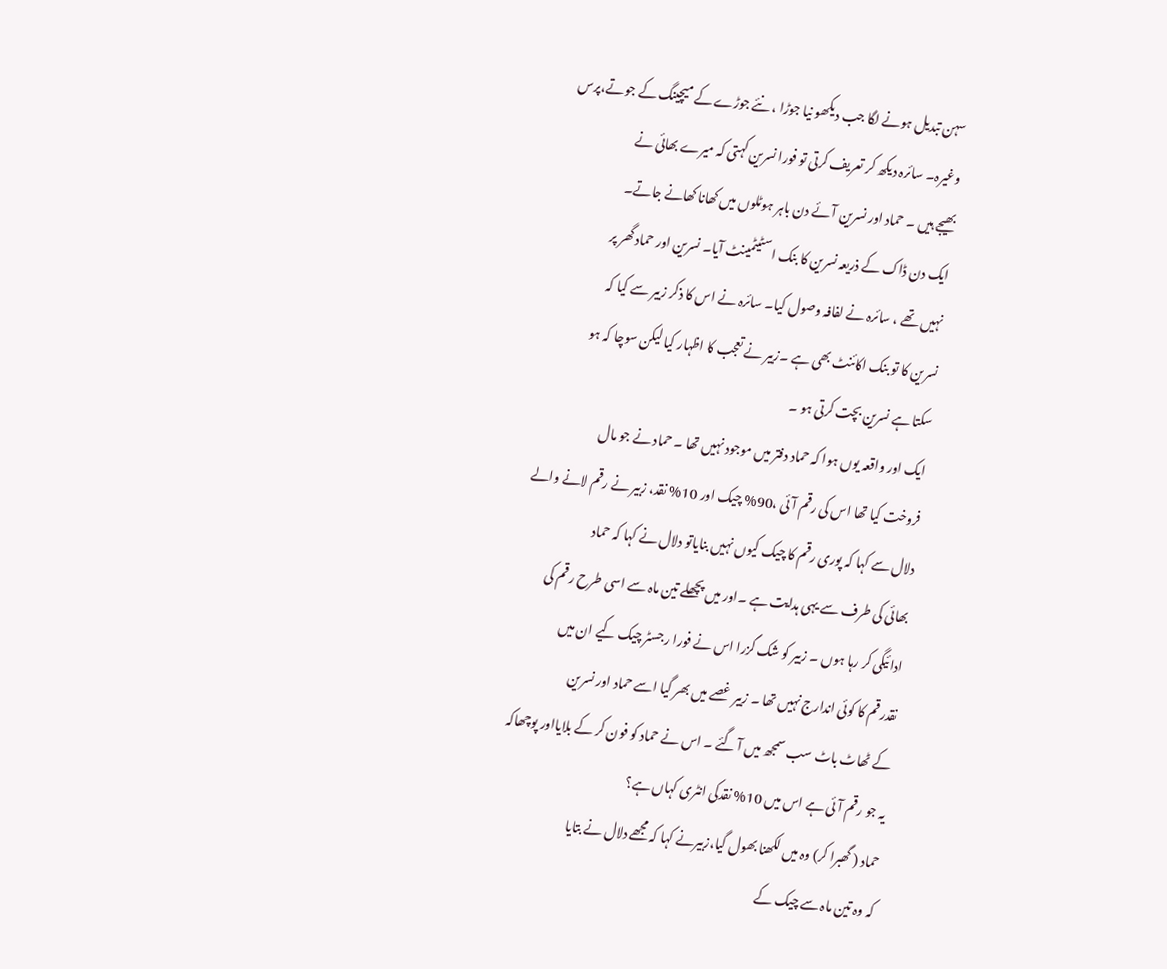سہن تبدیل ہونے لگا جب دیکھو نیا جوڑا ، نئے جوڑے کے میچینگ کے جوتے،پرس
وغیرہ۔ سائرہ دیکھ کر تعریف کرتی تو فورا نسرین کہتی کہ میرے بھائی نے
بھیجے ہیں ۔ حماد اور نسرین آئے دن باہر ہوٹلوں میں کھانا کھانے جاتے۔
ایک دن ڈاک کے ذریعہ نسرین کا بنک اسٹیٹمینٹ آیا۔ نسرین اور حماد گھر پر
نہیں تھے ، سائرہ نے لفافہ وصول کیا۔ سائرہ نے اس کا ذکر زبیر سے کیا کہ
نسرین کا تو بنک اکائنٹ بھی ہے ۔زبیر نے تعجب کا اظہار کیا لیکن سوچا کہ ہو
سکتا ہے نسرین بچت کرتی ہو ۔
ایک اور واقعہ یوں ہوا کہ حماد دفتر میں موجود نہیں تھا ۔ حماد نے جو مال
فروخت کیا تھا اس کی رقم آئی ،90% چیک اور 10% نقد، زبیر نے رقم لانے والے
دلال سے کہا کہ پوری رقم کا چیک کیوں نہیں بنایاتو دلال نے کہا کہ حماد
بھائی کی طرف سے یہی ہدایت ہے ۔اور میں پچھلے تین ماہ سے اسی طرح رقم کی
ادائیگی کر رہا ہوں ۔ زبیر کو شک گزرا اس نے فورا رجسٹر چیک کیے ان میں
نقدرقم کا کوئی اندارج نہیں تھا ۔ زبیر غصے میں بھر گیا اسے حماد اور نسرین
کے ٹھاٹ باٹ سب سمجھ میں آ گئے ۔ اس نے حماد کو فون کر کے بلایااور پوچھاکہ
یہ جو رقم آئی ہے اس میں 10% نقدکی انٹری کہاں ہے؟
حماد ( گھبرا کر) وہ میں لکھنا بھول گیا،زبیرنے کہا کہ مجھے دلال نے بتایا
کہ وہ تین ماہ سے چیک کے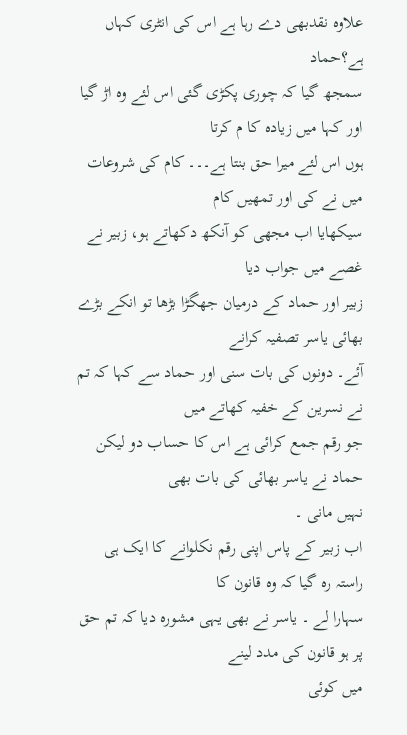علاوہ نقدبھی دے رہا ہے اس کی انٹری کہاں ہے؟حماد
سمجھ گیا کہ چوری پکڑی گئی اس لئے وہ اڑ گیا اور کہا میں زیادہ کا م کرتا
ہوں اس لئے میرا حق بنتا ہے۔۔۔ کام کی شروعات میں نے کی اور تمھیں کام
سیکھایا اب مجھی کو آنکھ دکھاتے ہو، زبیر نے غصے میں جواب دیا
زبیر اور حماد کے درمیان جھگڑا بڑھا تو انکے بڑے بھائی یاسر تصفیہ کرانے
آئے۔ دونوں کی بات سنی اور حماد سے کہا کہ تم نے نسرین کے خفیہ کھاتے میں
جو رقم جمع کرائی ہے اس کا حساب دو لیکن حماد نے یاسر بھائی کی بات بھی
نہیں مانی ۔
اب زبیر کے پاس اپنی رقم نکلوانے کا ایک ہی راستہ رہ گیا کہ وہ قانون کا
سہارا لے ۔ یاسر نے بھی یہی مشورہ دیا کہ تم حق پر ہو قانون کی مدد لینے
میں کوئی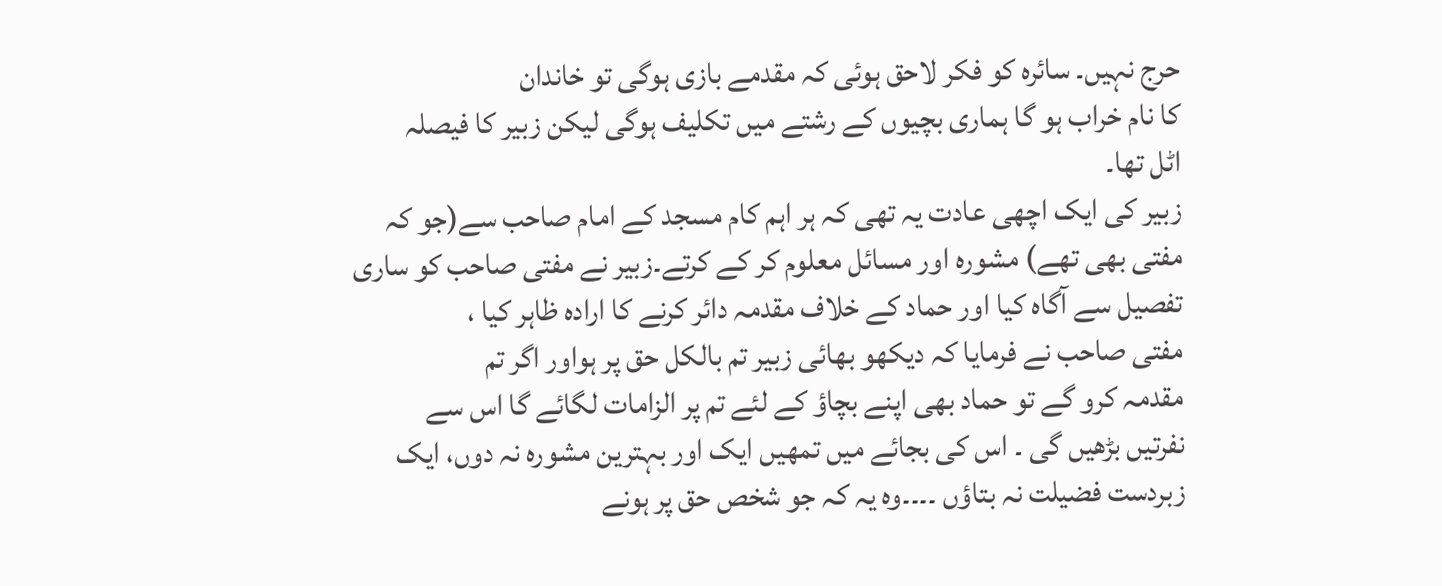حرج نہیں۔ سائرہ کو فکر لاحق ہوئی کہ مقدمے بازی ہوگی تو خاندان
کا نام خراب ہو گا ہماری بچیوں کے رشتے میں تکلیف ہوگی لیکن زبیر کا فیصلہ
اٹل تھا۔
زبیر کی ایک اچھی عادت یہ تھی کہ ہر اہم کام مسجد کے امام صاحب سے(جو کہ
مفتی بھی تھے) مشورہ اور مسائل معلوم کر کے کرتے۔زبیر نے مفتی صاحب کو ساری
تفصیل سے آگاہ کیا اور حماد کے خلاف مقدمہ دائر کرنے کا ارادہ ظاہر کیا ،
مفتی صاحب نے فرمایا کہ دیکھو بھائی زبیر تم بالکل حق پر ہواور اگر تم
مقدمہ کرو گے تو حماد بھی اپنے بچاؤ کے لئے تم پر الزامات لگائے گا اس سے
نفرتیں بڑھیں گی ۔ اس کی بجائے میں تمھیں ایک اور بہترین مشورہ نہ دوں، ایک
زبردست فضیلت نہ بتاؤں ۔۔۔۔وہ یہ کہ جو شخص حق پر ہونے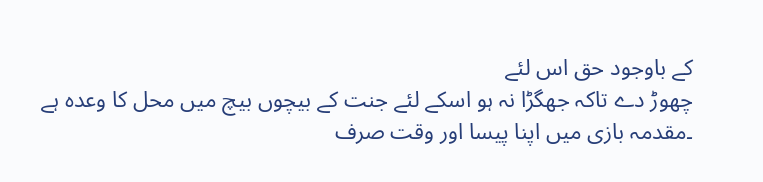کے باوجود حق اس لئے
چھوڑ دے تاکہ جھگڑا نہ ہو اسکے لئے جنت کے بیچوں بیچ میں محل کا وعدہ ہے
۔مقدمہ بازی میں اپنا پیسا اور وقت صرف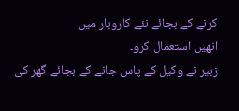کرنے کے بجائے نئے کاروبار میں
انھیں استعمال کرو۔
زبیر نے وکیل کے پاس جانے کے بجائے گھر کی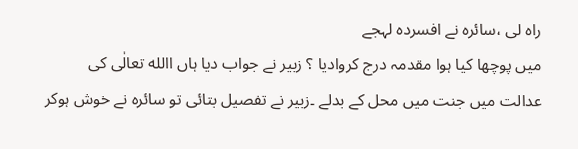راہ لی ،سائرہ نے افسردہ لہجے
میں پوچھا کیا ہوا مقدمہ درج کروادیا ؟ زبیر نے جواب دیا ہاں االله تعالٰی کی
عدالت میں جنت میں محل کے بدلے ۔زبیر نے تفصیل بتائی تو سائرہ نے خوش ہوکر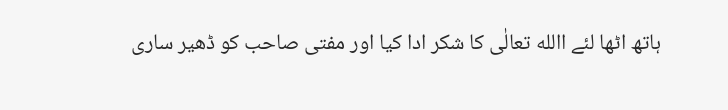ہاتھ اٹھا لئے االله تعالٰی کا شکر ادا کیا اور مفتی صاحب کو ڈھیر ساری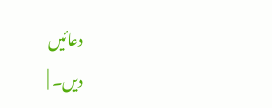دعائیں
دیں۔ |